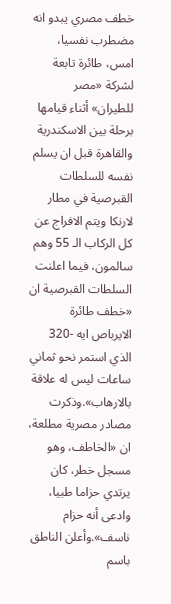خطف مصري يبدو انه مضطرب نفسيا، امس، طائرة تابعة لشركة «مصر للطيران» أثناء قيامها برحلة بين الاسكندرية والقاهرة قبل ان يسلم نفسه للسلطات القبرصية في مطار لارنكا ويتم الافراج عن كل الركاب الـ 55 وهم سالمون، فيما اعلنت السلطات القبرصية ان «خطف طائرة الايرباص ايه -320 الذي استمر نحو ثماني ساعات ليس له علاقة بالارهاب».وذكرت مصادر مصرية مطلعة، ان «الخاطف، وهو مسجل خطر، كان يرتدي حزاما طبيا، وادعى أنه حزام ناسف».وأعلن الناطق باسم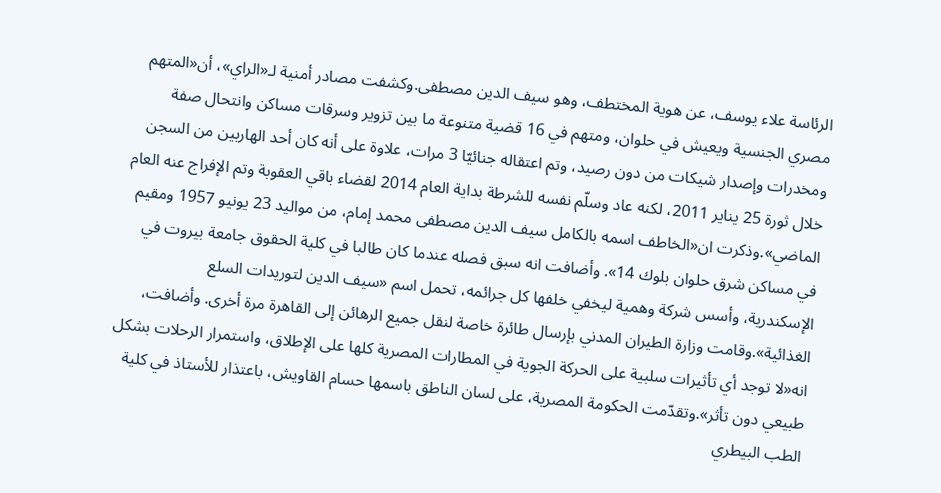الرئاسة علاء يوسف، عن هوية المختطف، وهو سيف الدين مصطفى.وكشفت مصادر أمنية لـ«الراي»، أن«المتهم مصري الجنسية ويعيش في حلوان، ومتهم في 16 قضية متنوعة ما بين تزوير وسرقات مساكن وانتحال صفة ومخدرات وإصدار شيكات من دون رصيد، وتم اعتقاله جنائيّا 3 مرات، علاوة على أنه كان أحد الهاربين من السجن خلال ثورة 25 يناير 2011، لكنه عاد وسلّم نفسه للشرطة بداية العام 2014 لقضاء باقي العقوبة وتم الإفراج عنه العام الماضي».وذكرت ان«الخاطف اسمه بالكامل سيف الدين مصطفى محمد إمام، من مواليد 23 يونيو 1957 ومقيم في مساكن شرق حلوان بلوك 14». وأضافت انه سبق فصله عندما كان طالبا في كلية الحقوق جامعة بيروت في الإسكندرية، وأسس شركة وهمية ليخفي خلفها كل جرائمه، تحمل اسم «سيف الدين لتوريدات السلع الغذائية».وقامت وزارة الطيران المدني بإرسال طائرة خاصة لنقل جميع الرهائن إلى القاهرة مرة أخرى. وأضافت، انه«لا توجد أي تأثيرات سلبية على الحركة الجوية في المطارات المصرية كلها على الإطلاق، واستمرار الرحلات بشكل طبيعي دون تأثر».وتقدّمت الحكومة المصرية، على لسان الناطق باسمها حسام القاويش، باعتذار للأستاذ في كلية الطب البيطري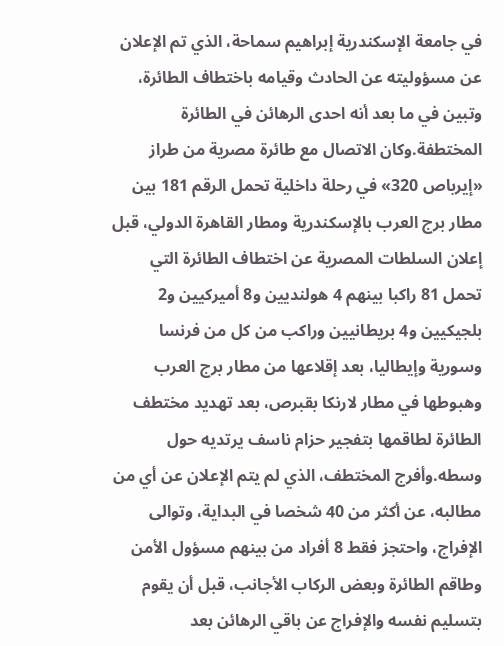في جامعة الإسكندرية إبراهيم سماحة، الذي تم الإعلان عن مسؤوليته عن الحادث وقيامه باختطاف الطائرة، وتبين في ما بعد أنه احدى الرهائن في الطائرة المختطفة.وكان الاتصال مع طائرة مصرية من طراز «إيرباص 320» في رحلة داخلية تحمل الرقم 181 بين مطار برج العرب بالإسكندرية ومطار القاهرة الدولي، قبل إعلان السلطات المصرية عن اختطاف الطائرة التي تحمل 81 راكبا بينهم 4 هولنديين و8 أميركيين و2 بلجيكيين و4 بريطانيين وراكب من كل من فرنسا وسورية وإيطاليا، بعد إقلاعها من مطار برج العرب وهبوطها في مطار لارنكا بقبرص، بعد تهديد مختطف الطائرة لطاقمها بتفجير حزام ناسف يرتديه حول وسطه.وأفرج المختطف، الذي لم يتم الإعلان عن أي من مطالبه، عن أكثر من 40 شخصا في البداية، وتوالى الإفراج، واحتجز فقط 8 أفراد من بينهم مسؤول الأمن وطاقم الطائرة وبعض الركاب الأجانب، قبل أن يقوم بتسليم نفسه والإفراج عن باقي الرهائن بعد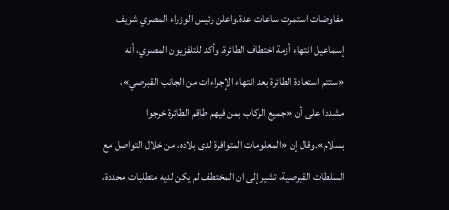مفاوضات استمرت ساعات عدة.واعلن رئيس الوزراء المصري شريف إسماعيل انتهاء أزمة اختطاف الطائرة. وأكد للتلفزيون المصري، أنه «ستتم استعادة الطائرة بعد انتهاء الإجراءات من الجانب القبرصي»، مشددا على أن «جميع الركاب بمن فيهم طاقم الطائرة خرجوا بسلام».وقال إن «المعلومات المتوافرة لدى بلاده، من خلال التواصل مع السلطات القبرصية، تشير إلى ان المختطف لم يكن لديه متطلبات محددة،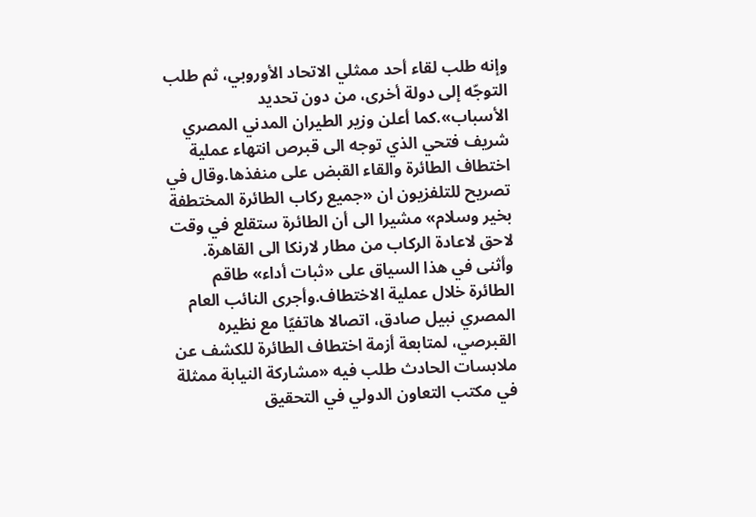وإنه طلب لقاء أحد ممثلي الاتحاد الأوروبي، ثم طلب التوجّه إلى دولة أخرى، من دون تحديد الأسباب».كما أعلن وزير الطيران المدني المصري شريف فتحي الذي توجه الى قبرص انتهاء عملية اختطاف الطائرة والقاء القبض على منفذها.وقال في تصريح للتلفزيون ان «جميع ركاب الطائرة المختطفة بخير وسلام» مشيرا الى أن الطائرة ستقلع في وقت لاحق لاعادة الركاب من مطار لارنكا الى القاهرة. وأثنى في هذا السياق على «ثبات أداء» طاقم الطائرة خلال عملية الاختطاف.وأجرى النائب العام المصري نبيل صادق، اتصالا هاتفيّا مع نظيره القبرصي، لمتابعة أزمة اختطاف الطائرة للكشف عن ملابسات الحادث طلب فيه «مشاركة النيابة ممثلة في مكتب التعاون الدولي في التحقيق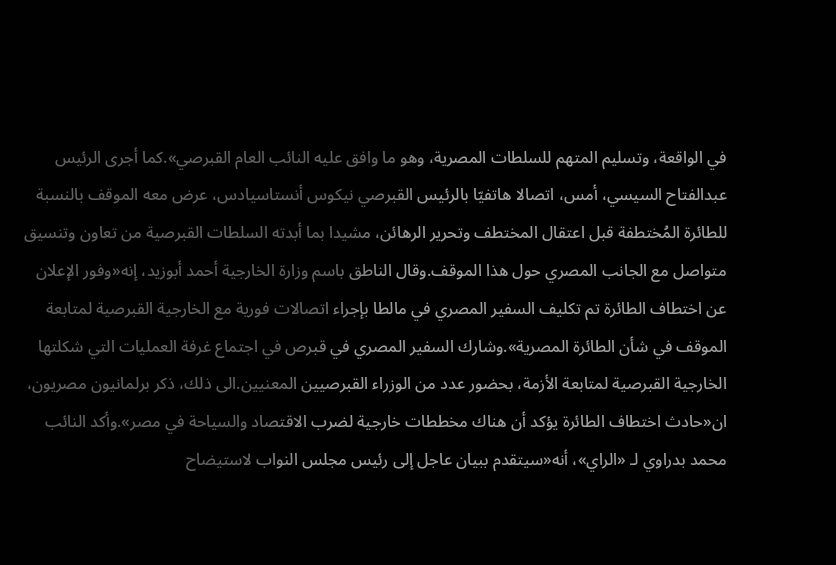في الواقعة، وتسليم المتهم للسلطات المصرية، وهو ما وافق عليه النائب العام القبرصي».كما أجرى الرئيس عبدالفتاح السيسي، أمس، اتصالا هاتفيّا بالرئيس القبرصي نيكوس أنستاسيادس، عرض معه الموقف بالنسبة للطائرة المُختطفة قبل اعتقال المختطف وتحرير الرهائن، مشيدا بما أبدته السلطات القبرصية من تعاون وتنسيق متواصل مع الجانب المصري حول هذا الموقف.وقال الناطق باسم وزارة الخارجية أحمد أبوزيد، إنه«وفور الإعلان عن اختطاف الطائرة تم تكليف السفير المصري في مالطا بإجراء اتصالات فورية مع الخارجية القبرصية لمتابعة الموقف في شأن الطائرة المصرية».وشارك السفير المصري في قبرص في اجتماع غرفة العمليات التي شكلتها الخارجية القبرصية لمتابعة الأزمة، بحضور عدد من الوزراء القبرصيين المعنيين.الى ذلك، ذكر برلمانيون مصريون، ان«حادث اختطاف الطائرة يؤكد أن هناك مخططات خارجية لضرب الاقتصاد والسياحة في مصر».وأكد النائب محمد بدراوي لـ «الراي»، أنه«سيتقدم ببيان عاجل إلى رئيس مجلس النواب لاستيضاح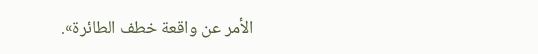الأمر عن واقعة خطف الطائرة».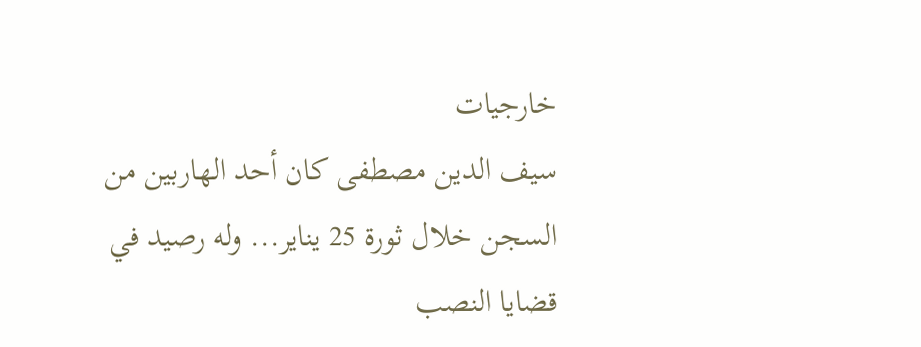خارجيات
سيف الدين مصطفى كان أحد الهاربين من السجن خلال ثورة 25 يناير... وله رصيد في قضايا النصب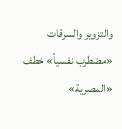والتزوير والسرقات
«مضطرب نفسياً» خطف «المصرية»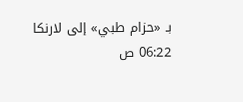بـ «حزام طبي» إلى لارنكا
06:22 ص